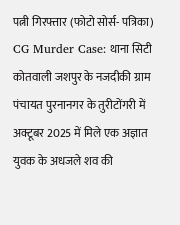पत्नी गिरफ्तार (फोटो सोर्स- पत्रिका)
CG Murder Case: थाना सिटी कोतवाली जशपुर के नजदीकी ग्राम पंचायत पुरनानगर के तुरीटोंगरी में अक्टूबर 2025 में मिले एक अज्ञात युवक के अधजले शव की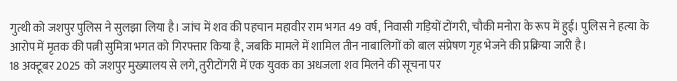गुत्थी को जशपुर पुलिस ने सुलझा लिया है। जांच में शव की पहचान महावीर राम भगत 49 वर्ष, निवासी गड़ियों टोंगरी, चौकी मनोरा के रूप में हुई। पुलिस ने हत्या के आरोप में मृतक की पत्नी सुमित्रा भगत को गिरफ्तार किया है, जबकि मामले में शामिल तीन नाबालिगों को बाल संप्रेषण गृह भेजने की प्रक्रिया जारी है।
18 अक्टूबर 2025 को जशपुर मुख्यालय से लगे, तुरीटोंगरी में एक युवक का अधजला शव मिलने की सूचना पर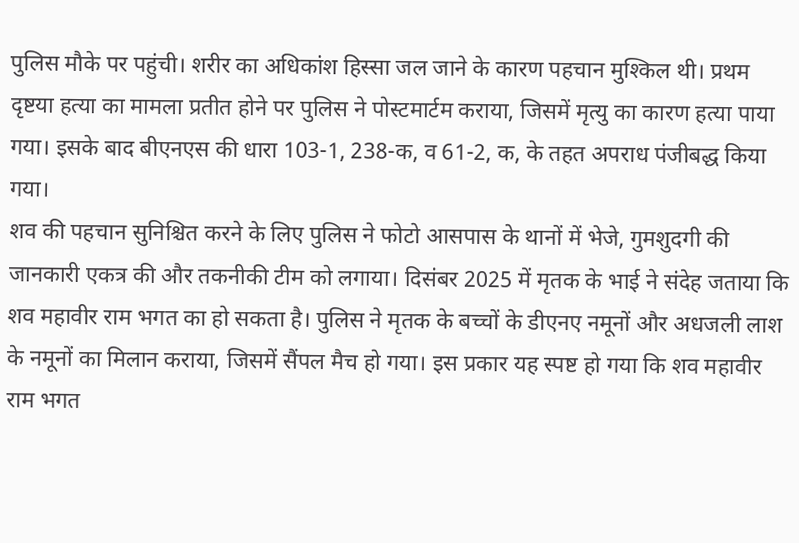पुलिस मौके पर पहुंची। शरीर का अधिकांश हिस्सा जल जाने के कारण पहचान मुश्किल थी। प्रथम दृष्टया हत्या का मामला प्रतीत होने पर पुलिस ने पोस्टमार्टम कराया, जिसमें मृत्यु का कारण हत्या पाया गया। इसके बाद बीएनएस की धारा 103-1, 238-क, व 61-2, क, के तहत अपराध पंजीबद्ध किया गया।
शव की पहचान सुनिश्चित करने के लिए पुलिस ने फोटो आसपास के थानों में भेजे, गुमशुदगी की जानकारी एकत्र की और तकनीकी टीम को लगाया। दिसंबर 2025 में मृतक के भाई ने संदेह जताया कि शव महावीर राम भगत का हो सकता है। पुलिस ने मृतक के बच्चों के डीएनए नमूनों और अधजली लाश के नमूनों का मिलान कराया, जिसमें सैंपल मैच हो गया। इस प्रकार यह स्पष्ट हो गया कि शव महावीर राम भगत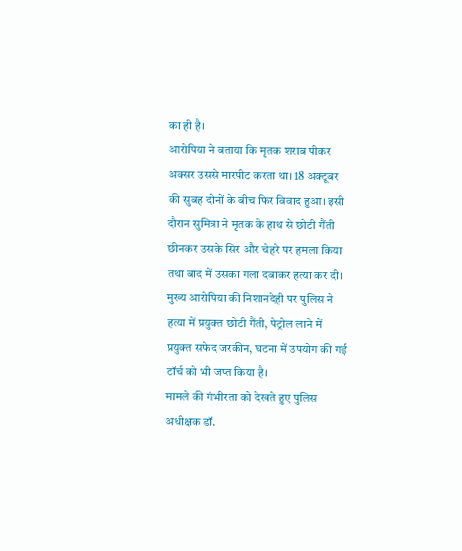का ही है।
आरोपिया ने बताया कि मृतक शराब पीकर अक्सर उससे मारपीट करता था। 18 अक्टूबर की सुबह दोनों के बीच फिर विवाद हुआ। इसी दौरान सुमित्रा ने मृतक के हाथ से छोटी गैंती छीनकर उसके सिर और चेहरे पर हमला किया तथा बाद में उसका गला दबाकर हत्या कर दी।
मुख्य आरोपिया की निशानदेही पर पुलिस ने हत्या में प्रयुक्त छोटी गैंती, पेट्रोल लाने में प्रयुक्त सफेद जरकीन, घटना में उपयोग की गई टॉर्च को भी जप्त किया है।
मामले की गंभीरता को देखते हुए पुलिस अधीक्षक डॉ.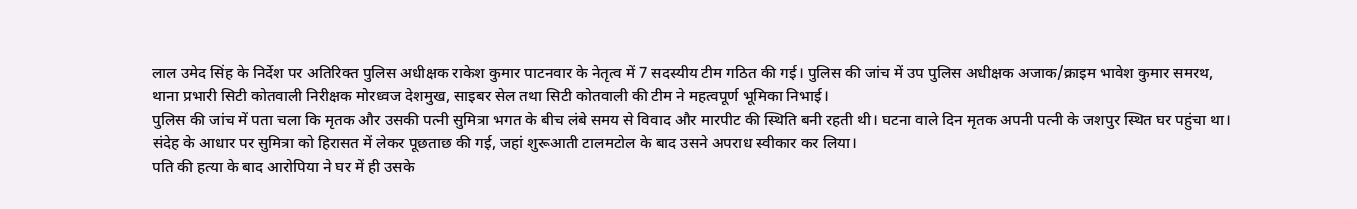लाल उमेद सिंह के निर्देश पर अतिरिक्त पुलिस अधीक्षक राकेश कुमार पाटनवार के नेतृत्व में 7 सदस्यीय टीम गठित की गई। पुलिस की जांच में उप पुलिस अधीक्षक अजाक/क्राइम भावेश कुमार समरथ, थाना प्रभारी सिटी कोतवाली निरीक्षक मोरध्वज देशमुख, साइबर सेल तथा सिटी कोतवाली की टीम ने महत्वपूर्ण भूमिका निभाई।
पुलिस की जांच में पता चला कि मृतक और उसकी पत्नी सुमित्रा भगत के बीच लंबे समय से विवाद और मारपीट की स्थिति बनी रहती थी। घटना वाले दिन मृतक अपनी पत्नी के जशपुर स्थित घर पहुंचा था। संदेह के आधार पर सुमित्रा को हिरासत में लेकर पूछताछ की गई, जहां शुरूआती टालमटोल के बाद उसने अपराध स्वीकार कर लिया।
पति की हत्या के बाद आरोपिया ने घर में ही उसके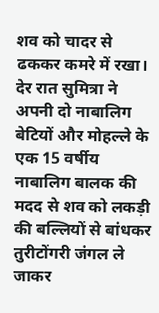शव को चादर से ढककर कमरे में रखा। देर रात सुमित्रा ने अपनी दो नाबालिग बेटियों और मोहल्ले के एक 15 वर्षीय नाबालिग बालक की मदद से शव को लकड़ी की बल्लियों से बांधकर तुरीटोंगरी जंगल ले जाकर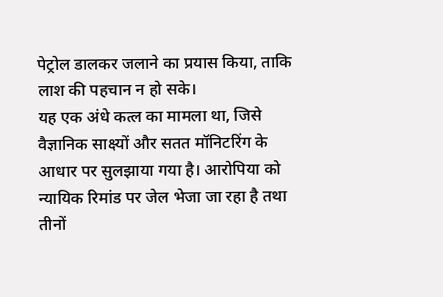पेट्रोल डालकर जलाने का प्रयास किया, ताकि लाश की पहचान न हो सके।
यह एक अंधे कत्ल का मामला था, जिसे वैज्ञानिक साक्ष्यों और सतत मॉनिटरिंग के आधार पर सुलझाया गया है। आरोपिया को न्यायिक रिमांड पर जेल भेजा जा रहा है तथा तीनों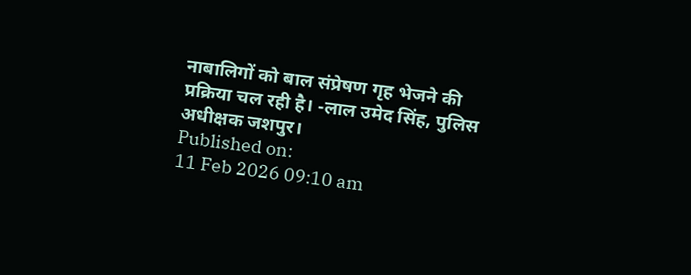नाबालिगों को बाल संप्रेषण गृह भेजने की प्रक्रिया चल रही है। -लाल उमेद सिंह, पुलिस अधीक्षक जशपुर।
Published on:
11 Feb 2026 09:10 am